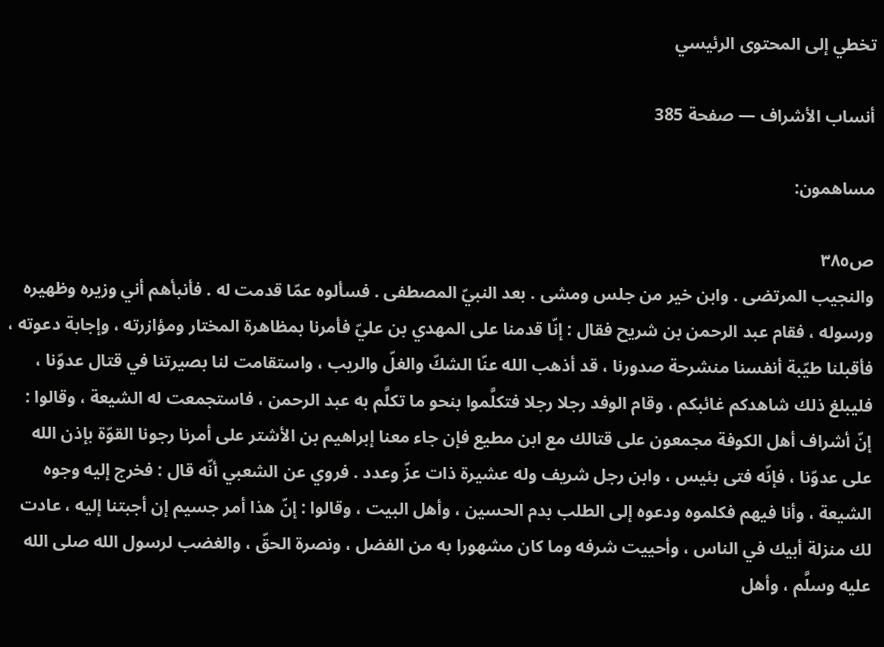تخطي إلى المحتوى الرئيسي

أنساب الأشراف — صفحة 385

مساهمون:

ص٣٨٥
والنجيب المرتضى . وابن خير من جلس ومشى . بعد النبيّ المصطفى . فسألوه عمّا قدمت له . فأنبأهم أني وزيره وظهيره ورسوله ، فقام عبد الرحمن بن شريح فقال : إنّا قدمنا على المهدي بن عليّ فأمرنا بمظاهرة المختار ومؤازرته ، وإجابة دعوته ، فأقبلنا طيّبة أنفسنا منشرحة صدورنا ، قد أذهب الله عنّا الشكّ والغلّ والريب ، واستقامت لنا بصيرتنا في قتال عدوّنا ، فليبلغ ذلك شاهدكم غائبكم ، وقام الوفد رجلا رجلا فتكلَّموا بنحو ما تكلَّم به عبد الرحمن ، فاستجمعت له الشيعة ، وقالوا : إنّ أشراف أهل الكوفة مجمعون على قتالك مع ابن مطيع فإن جاء معنا إبراهيم بن الأشتر على أمرنا رجونا القوّة بإذن الله على عدوّنا ، فإنّه فتى بئيس ، وابن رجل شريف وله عشيرة ذات عزّ وعدد . فروي عن الشعبي أنّه قال : فخرج إليه وجوه الشيعة ، وأنا فيهم فكلموه ودعوه إلى الطلب بدم الحسين ، وأهل البيت ، وقالوا : إنّ هذا أمر جسيم إن أجبتنا إليه ، عادت لك منزلة أبيك في الناس ، وأحييت شرفه وما كان مشهورا به من الفضل ، ونصرة الحقّ ، والغضب لرسول الله صلى الله عليه وسلَّم ، وأهل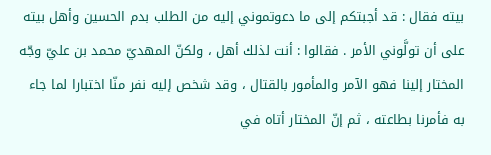بيته فقال : قد أجبتكم إلى ما دعوتموني إليه من الطلب بدم الحسين وأهل بيته على أن تولَّوني الأمر . فقالوا : أنت لذلك أهل ، ولكنّ المهديّ محمد بن عليّ وجّه المختار إلينا فهو الآمر والمأمور بالقتال ، وقد شخص إليه نفر منّا اختبارا لما جاء به فأمرنا بطاعته ، ثم إنّ المختار أتاه في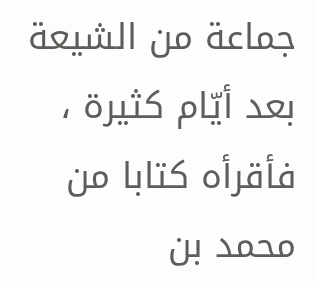جماعة من الشيعة بعد أيّام كثيرة ، فأقرأه كتابا من محمد بن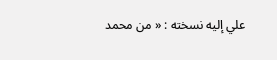علي إليه نسخته : « من محمد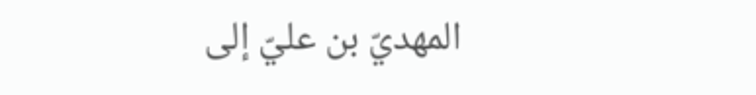المهديّ بن عليّ إلى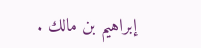إبراهيم بن مالك .